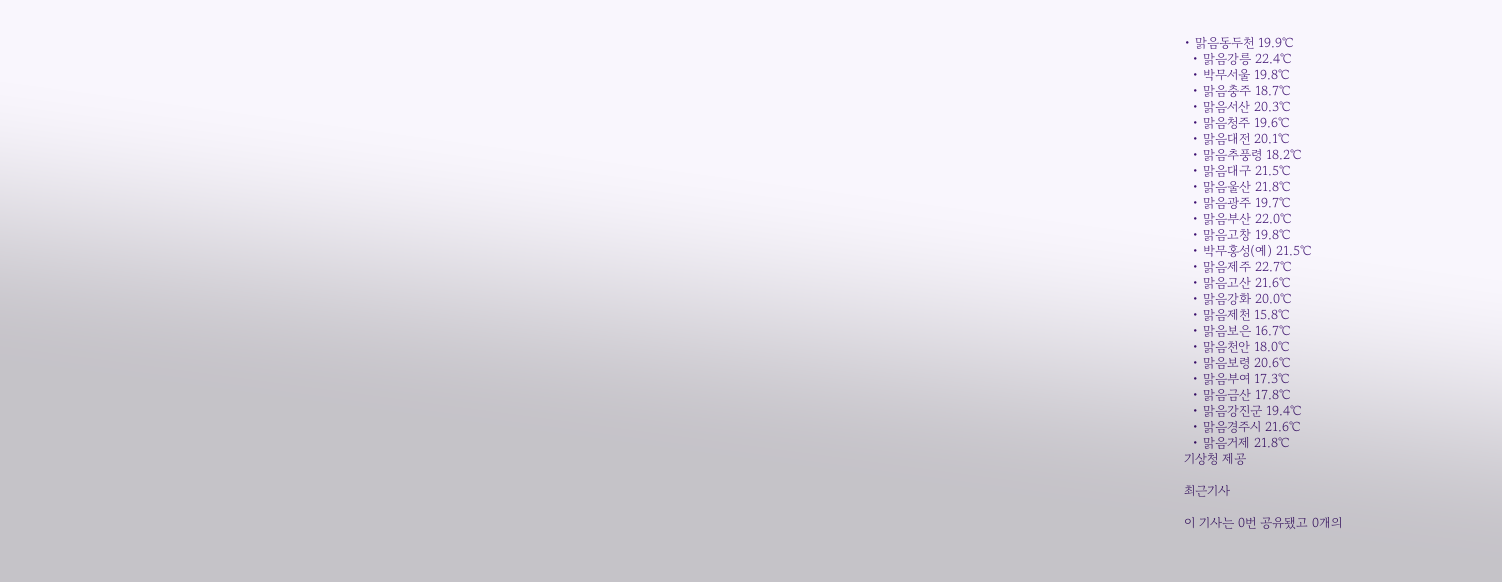• 맑음동두천 19.9℃
  • 맑음강릉 22.4℃
  • 박무서울 19.8℃
  • 맑음충주 18.7℃
  • 맑음서산 20.3℃
  • 맑음청주 19.6℃
  • 맑음대전 20.1℃
  • 맑음추풍령 18.2℃
  • 맑음대구 21.5℃
  • 맑음울산 21.8℃
  • 맑음광주 19.7℃
  • 맑음부산 22.0℃
  • 맑음고창 19.8℃
  • 박무홍성(예) 21.5℃
  • 맑음제주 22.7℃
  • 맑음고산 21.6℃
  • 맑음강화 20.0℃
  • 맑음제천 15.8℃
  • 맑음보은 16.7℃
  • 맑음천안 18.0℃
  • 맑음보령 20.6℃
  • 맑음부여 17.3℃
  • 맑음금산 17.8℃
  • 맑음강진군 19.4℃
  • 맑음경주시 21.6℃
  • 맑음거제 21.8℃
기상청 제공

최근기사

이 기사는 0번 공유됐고 0개의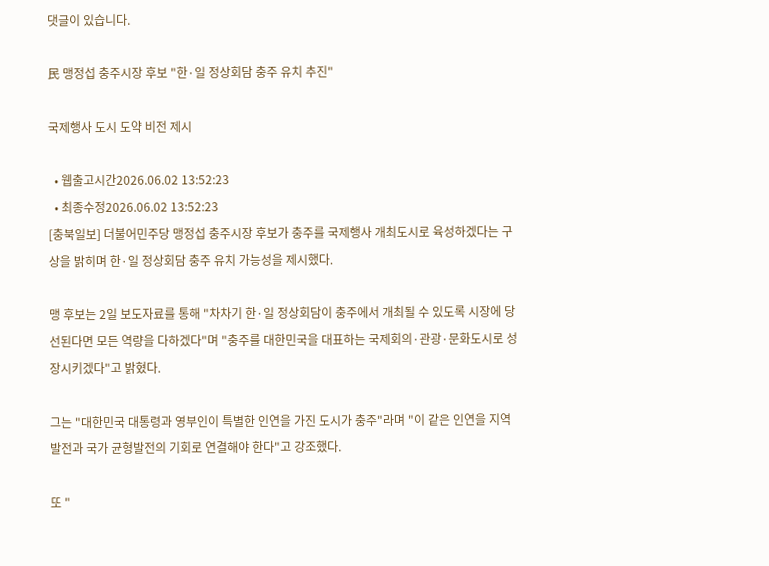댓글이 있습니다.

民 맹정섭 충주시장 후보 "한·일 정상회담 충주 유치 추진"

국제행사 도시 도약 비전 제시

  • 웹출고시간2026.06.02 13:52:23
  • 최종수정2026.06.02 13:52:23
[충북일보] 더불어민주당 맹정섭 충주시장 후보가 충주를 국제행사 개최도시로 육성하겠다는 구상을 밝히며 한·일 정상회담 충주 유치 가능성을 제시했다.

맹 후보는 2일 보도자료를 통해 "차차기 한·일 정상회담이 충주에서 개최될 수 있도록 시장에 당선된다면 모든 역량을 다하겠다"며 "충주를 대한민국을 대표하는 국제회의·관광·문화도시로 성장시키겠다"고 밝혔다.

그는 "대한민국 대통령과 영부인이 특별한 인연을 가진 도시가 충주"라며 "이 같은 인연을 지역 발전과 국가 균형발전의 기회로 연결해야 한다"고 강조했다.

또 "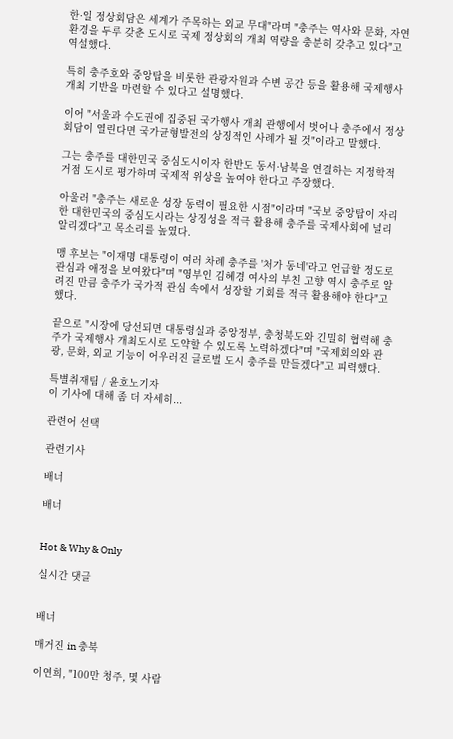한·일 정상회담은 세계가 주목하는 외교 무대"라며 "충주는 역사와 문화, 자연환경을 두루 갖춘 도시로 국제 정상회의 개최 역량을 충분히 갖추고 있다"고 역설했다.

특히 충주호와 중앙탑을 비롯한 관광자원과 수변 공간 등을 활용해 국제행사 개최 기반을 마련할 수 있다고 설명했다.

이어 "서울과 수도권에 집중된 국가행사 개최 관행에서 벗어나 충주에서 정상회담이 열린다면 국가균형발전의 상징적인 사례가 될 것"이라고 말했다.

그는 충주를 대한민국 중심도시이자 한반도 동서·남북을 연결하는 지정학적 거점 도시로 평가하며 국제적 위상을 높여야 한다고 주장했다.

아울러 "충주는 새로운 성장 동력이 필요한 시점"이라며 "국보 중앙탑이 자리한 대한민국의 중심도시라는 상징성을 적극 활용해 충주를 국제사회에 널리 알리겠다"고 목소리를 높였다.

맹 후보는 "이재명 대통령이 여러 차례 충주를 '처가 동네'라고 언급할 정도로 관심과 애정을 보여왔다"며 "영부인 김혜경 여사의 부친 고향 역시 충주로 알려진 만큼 충주가 국가적 관심 속에서 성장할 기회를 적극 활용해야 한다"고 했다.

끝으로 "시장에 당선되면 대통령실과 중앙정부, 충청북도와 긴밀히 협력해 충주가 국제행사 개최도시로 도약할 수 있도록 노력하겠다"며 "국제회의와 관광, 문화, 외교 기능이 어우러진 글로벌 도시 충주를 만들겠다"고 피력했다.

특별취재팀 / 윤호노기자
이 기사에 대해 좀 더 자세히...

관련어 선택

관련기사

배너

배너


Hot & Why & Only

실시간 댓글


배너

매거진 in 충북

이연희, "100만 청주, 몇 사람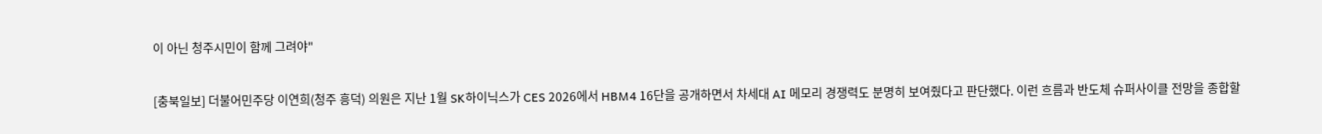이 아닌 청주시민이 함께 그려야"

[충북일보] 더불어민주당 이연희(청주 흥덕) 의원은 지난 1월 SK하이닉스가 CES 2026에서 HBM4 16단을 공개하면서 차세대 AI 메모리 경쟁력도 분명히 보여줬다고 판단했다. 이런 흐름과 반도체 슈퍼사이클 전망을 종합할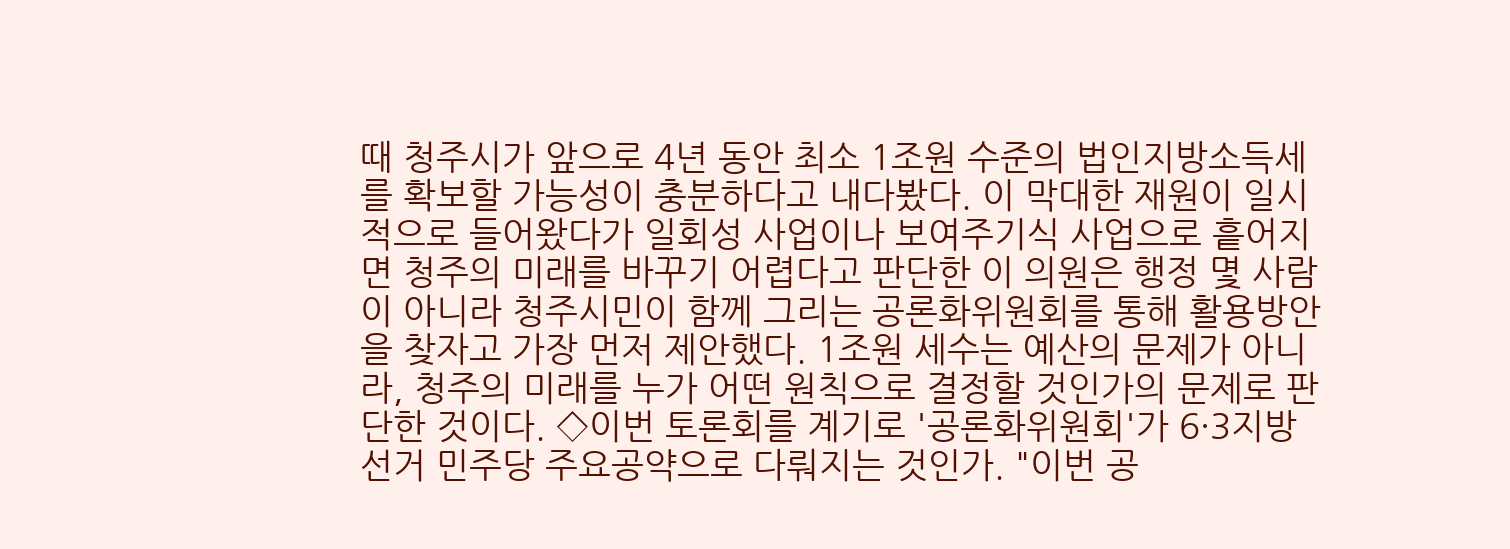때 청주시가 앞으로 4년 동안 최소 1조원 수준의 법인지방소득세를 확보할 가능성이 충분하다고 내다봤다. 이 막대한 재원이 일시적으로 들어왔다가 일회성 사업이나 보여주기식 사업으로 흩어지면 청주의 미래를 바꾸기 어렵다고 판단한 이 의원은 행정 몇 사람이 아니라 청주시민이 함께 그리는 공론화위원회를 통해 활용방안을 찾자고 가장 먼저 제안했다. 1조원 세수는 예산의 문제가 아니라, 청주의 미래를 누가 어떤 원칙으로 결정할 것인가의 문제로 판단한 것이다. ◇이번 토론회를 계기로 '공론화위원회'가 6·3지방선거 민주당 주요공약으로 다뤄지는 것인가. "이번 공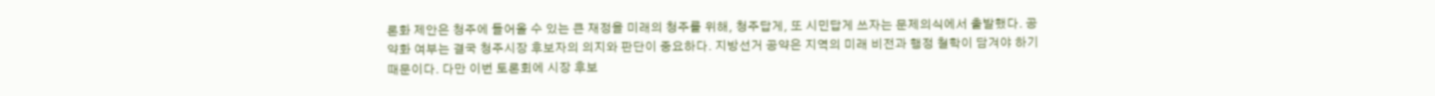론화 제안은 청주에 들어올 수 있는 큰 재정을 미래의 청주를 위해, 청주답게, 또 시민답게 쓰자는 문제의식에서 출발했다. 공약화 여부는 결국 청주시장 후보자의 의지와 판단이 중요하다. 지방선거 공약은 지역의 미래 비전과 행정 철학이 담겨야 하기 때문이다. 다만 이번 토론회에 시장 후보